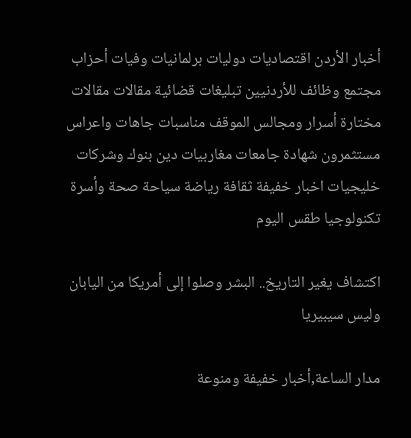أخبار الأردن اقتصاديات دوليات برلمانيات وفيات أحزاب مجتمع وظائف للأردنيين تبليغات قضائية مقالات مقالات مختارة أسرار ومجالس الموقف مناسبات جاهات واعراس مستثمرون شهادة جامعات مغاربيات دين بنوك وشركات خليجيات اخبار خفيفة ثقافة رياضة سياحة صحة وأسرة تكنولوجيا طقس اليوم

اكتشاف يغير التاريخ.. البشر وصلوا إلى أمريكا من اليابان وليس سيبيريا

مدار الساعة,أخبار خفيفة ومنوعة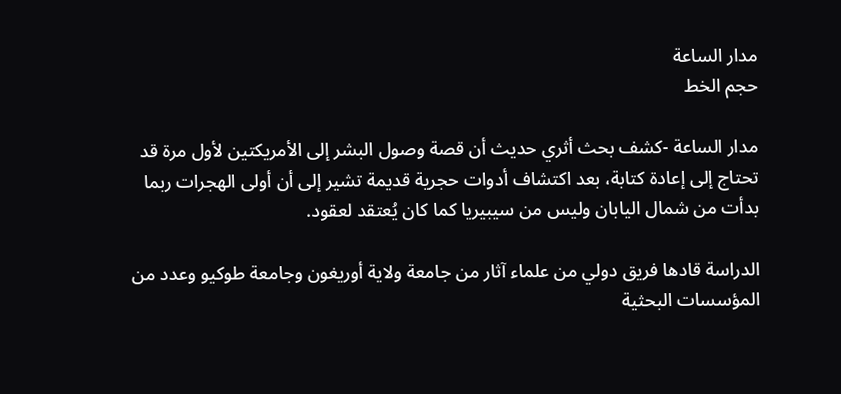مدار الساعة
حجم الخط

مدار الساعة -كشف بحث أثري حديث أن قصة وصول البشر إلى الأمريكتين لأول مرة قد تحتاج إلى إعادة كتابة، بعد اكتشاف أدوات حجرية قديمة تشير إلى أن أولى الهجرات ربما بدأت من شمال اليابان وليس من سيبيريا كما كان يُعتقد لعقود.

الدراسة قادها فريق دولي من علماء آثار من جامعة ولاية أوريغون وجامعة طوكيو وعدد من المؤسسات البحثية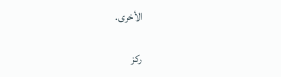الأخرى.

ركز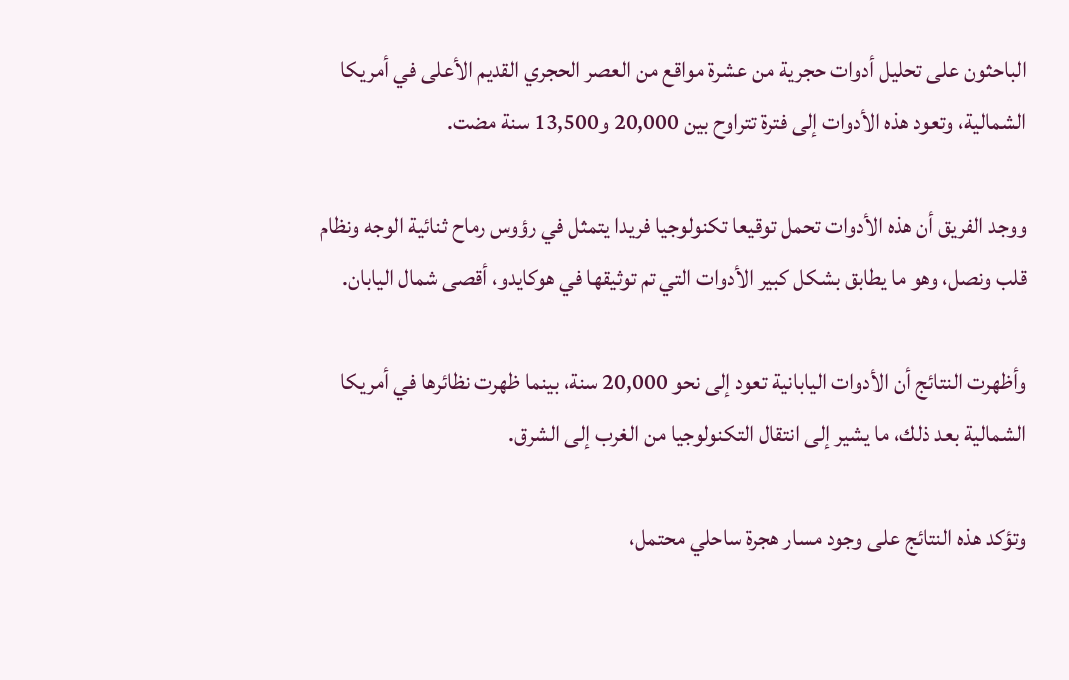الباحثون على تحليل أدوات حجرية من عشرة مواقع من العصر الحجري القديم الأعلى في أمريكا الشمالية، وتعود هذه الأدوات إلى فترة تتراوح بين 20,000 و13,500 سنة مضت.

ووجد الفريق أن هذه الأدوات تحمل توقيعا تكنولوجيا فريدا يتمثل في رؤوس رماح ثنائية الوجه ونظام قلب ونصل، وهو ما يطابق بشكل كبير الأدوات التي تم توثيقها في هوكايدو، أقصى شمال اليابان.

وأظهرت النتائج أن الأدوات اليابانية تعود إلى نحو 20,000 سنة، بينما ظهرت نظائرها في أمريكا الشمالية بعد ذلك، ما يشير إلى انتقال التكنولوجيا من الغرب إلى الشرق.

وتؤكد هذه النتائج على وجود مسار هجرة ساحلي محتمل،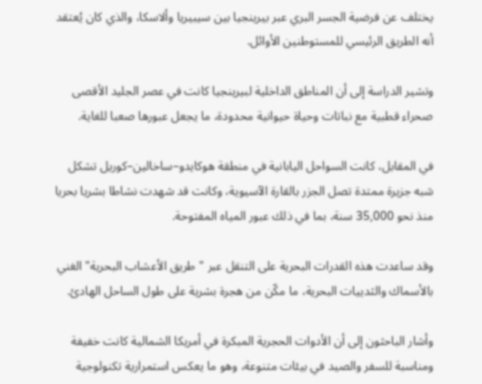يختلف عن فرضية الجسر البري عبر بيرينجيا بين سيبيريا وألاسكا، والذي كان يُعتقد أنه الطريق الرئيسي للمستوطنين الأوائل.

وتشير الدراسة إلى أن المناطق الداخلية لبيرينجيا كانت في عصر الجليد الأقصى صحراء قطبية مع نباتات وحياة حيوانية محدودة، ما يجعل عبورها صعبا للغاية.

في المقابل، كانت السواحل اليابانية في منطقة هوكايدو–ساخالين–كوريل تشكل شبه جزيرة ممتدة تصل الجزر بالقارة الآسيوية، وكانت قد شهدت نشاطا بشريا بحريا منذ نحو 35,000 سنة، بما في ذلك عبور المياه المفتوحة.

وقد ساعدت هذه القدرات البحرية على التنقل عبر "طريق الأعشاب البحرية" الغني بالأسماك والثدييات البحرية، ما مكّن من هجرة بشرية على طول الساحل الهادئ.

وأشار الباحثون إلى أن الأدوات الحجرية المبكرة في أمريكا الشمالية كانت خفيفة ومناسبة للسفر والصيد في بيئات متنوعة، وهو ما يعكس استمرارية تكنولوجية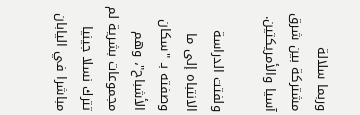وربما سلالة مشتركة بين شرق آسيا والأمريكتين.

ولفتت الدراسة الانتباه إلى ما وصفته بـ "سكان الأشباح"، وهم مجموعات بشرية لم تترك نسلا جينيا مباشرا في اليابان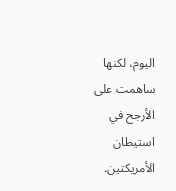اليوم، لكنها ساهمت على الأرجح في استيطان الأمريكتين.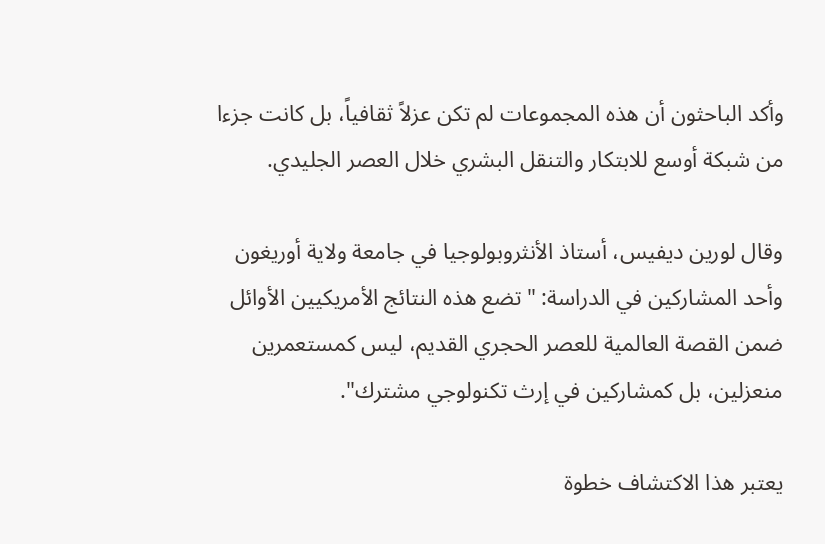وأكد الباحثون أن هذه المجموعات لم تكن عزلاً ثقافياً، بل كانت جزءا من شبكة أوسع للابتكار والتنقل البشري خلال العصر الجليدي.

وقال لورين ديفيس، أستاذ الأنثروبولوجيا في جامعة ولاية أوريغون وأحد المشاركين في الدراسة: "تضع هذه النتائج الأمريكيين الأوائل ضمن القصة العالمية للعصر الحجري القديم، ليس كمستعمرين منعزلين، بل كمشاركين في إرث تكنولوجي مشترك".

يعتبر هذا الاكتشاف خطوة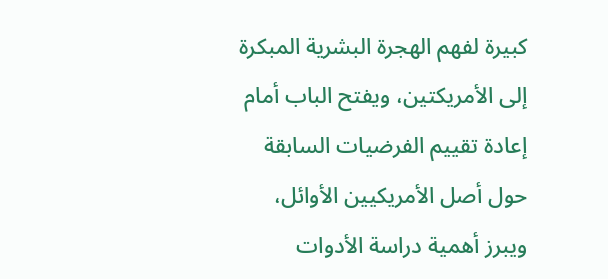كبيرة لفهم الهجرة البشرية المبكرة إلى الأمريكتين، ويفتح الباب أمام إعادة تقييم الفرضيات السابقة حول أصل الأمريكيين الأوائل، ويبرز أهمية دراسة الأدوات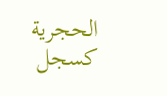الحجرية كسجل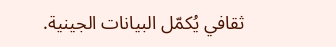ثقافي يُكمّل البيانات الجينية.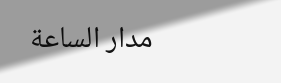مدار الساعة